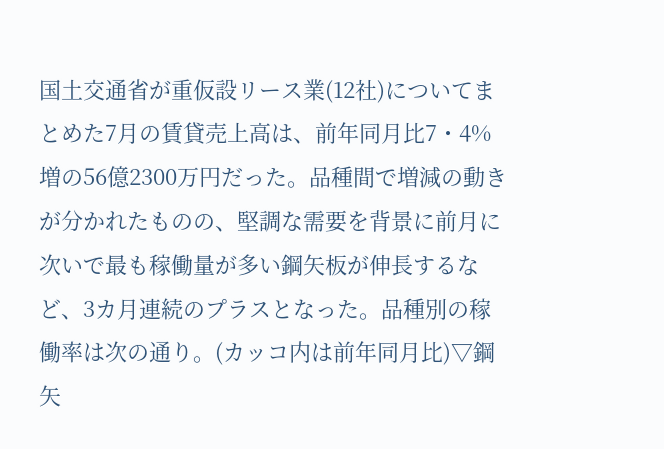国土交通省が重仮設リース業(12社)についてまとめた7月の賃貸売上高は、前年同月比7・4%増の56億2300万円だった。品種間で増減の動きが分かれたものの、堅調な需要を背景に前月に次いで最も稼働量が多い鋼矢板が伸長するなど、3カ月連続のプラスとなった。品種別の稼働率は次の通り。(カッコ内は前年同月比)▽鋼矢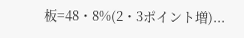板=48・8%(2・3ポイント増)...